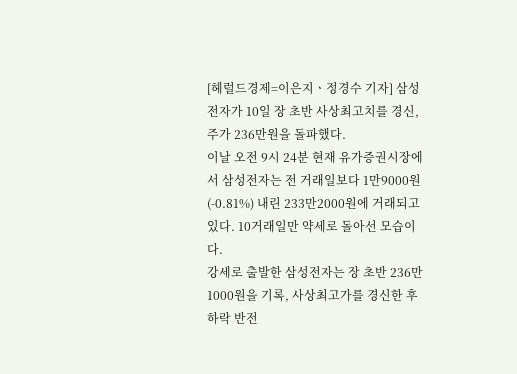[헤럴드경제=이은지ㆍ정경수 기자] 삼성전자가 10일 장 초반 사상최고치를 경신, 주가 236만원을 돌파했다.
이날 오전 9시 24분 현재 유가증권시장에서 삼성전자는 전 거래일보다 1만9000원(-0.81%) 내린 233만2000원에 거래되고 있다. 10거래일만 약세로 돌아선 모습이다.
강세로 출발한 삼성전자는 장 초반 236만1000원을 기록, 사상최고가를 경신한 후 하락 반전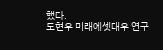했다.
도현우 미래에셋대우 연구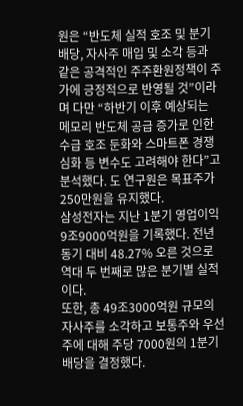원은 “반도체 실적 호조 및 분기 배당, 자사주 매입 및 소각 등과 같은 공격적인 주주환원정책이 주가에 긍정적으로 반영될 것”이라며 다만 “하반기 이후 예상되는 메모리 반도체 공급 증가로 인한 수급 호조 둔화와 스마트폰 경쟁 심화 등 변수도 고려해야 한다”고 분석했다. 도 연구원은 목표주가 250만원을 유지했다.
삼성전자는 지난 1분기 영업이익 9조9000억원을 기록했다. 전년 동기 대비 48.27% 오른 것으로 역대 두 번째로 많은 분기별 실적이다.
또한, 총 49조3000억원 규모의 자사주를 소각하고 보통주와 우선주에 대해 주당 7000원의 1분기 배당을 결정했다.